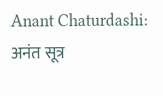Anant Chaturdashi: अनंत सूत्र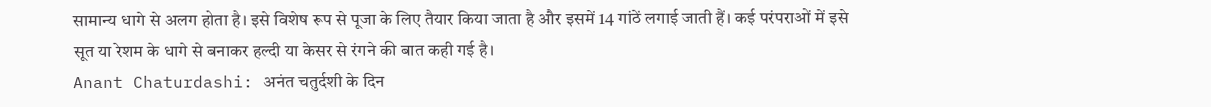सामान्य धागे से अलग होता है। इसे विशेष रूप से पूजा के लिए तैयार किया जाता है और इसमें 14 गांठें लगाई जाती हैं। कई परंपराओं में इसे सूत या रेशम के धागे से बनाकर हल्दी या केसर से रंगने की बात कही गई है।
Anant Chaturdashi: अनंत चतुर्दशी के दिन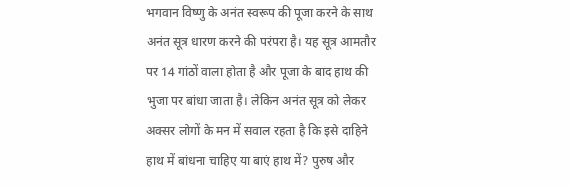भगवान विष्णु के अनंत स्वरूप की पूजा करने के साथ अनंत सूत्र धारण करने की परंपरा है। यह सूत्र आमतौर पर 14 गांठों वाला होता है और पूजा के बाद हाथ की भुजा पर बांधा जाता है। लेकिन अनंत सूत्र को लेकर अक्सर लोगों के मन में सवाल रहता है कि इसे दाहिने हाथ में बांधना चाहिए या बाएं हाथ में? पुरुष और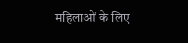महिलाओं के लिए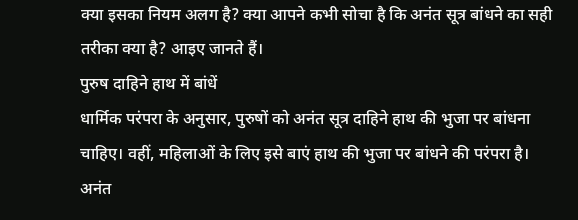क्या इसका नियम अलग है? क्या आपने कभी सोचा है कि अनंत सूत्र बांधने का सही तरीका क्या है? आइए जानते हैं।
पुरुष दाहिने हाथ में बांधें
धार्मिक परंपरा के अनुसार, पुरुषों को अनंत सूत्र दाहिने हाथ की भुजा पर बांधना चाहिए। वहीं, महिलाओं के लिए इसे बाएं हाथ की भुजा पर बांधने की परंपरा है। अनंत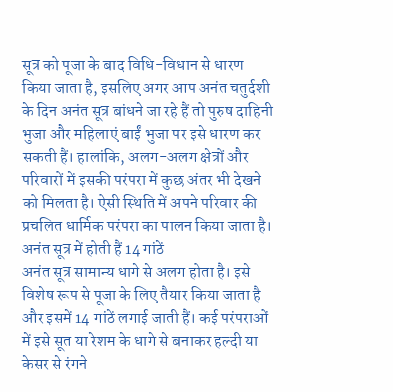सूत्र को पूजा के बाद विधि-विधान से धारण किया जाता है, इसलिए अगर आप अनंत चतुर्दशी के दिन अनंत सूत्र बांधने जा रहे हैं तो पुरुष दाहिनी भुजा और महिलाएं बाईं भुजा पर इसे धारण कर सकती हैं। हालांकि, अलग-अलग क्षेत्रों और परिवारों में इसकी परंपरा में कुछ अंतर भी देखने को मिलता है। ऐसी स्थिति में अपने परिवार की प्रचलित धार्मिक परंपरा का पालन किया जाता है।
अनंत सूत्र में होती हैं 14 गांठें
अनंत सूत्र सामान्य धागे से अलग होता है। इसे विशेष रूप से पूजा के लिए तैयार किया जाता है और इसमें 14 गांठें लगाई जाती हैं। कई परंपराओं में इसे सूत या रेशम के धागे से बनाकर हल्दी या केसर से रंगने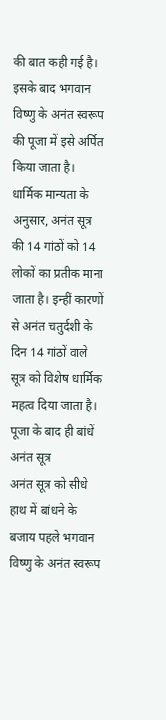की बात कही गई है। इसके बाद भगवान विष्णु के अनंत स्वरूप की पूजा में इसे अर्पित किया जाता है। धार्मिक मान्यता के अनुसार, अनंत सूत्र की 14 गांठों को 14 लोकों का प्रतीक माना जाता है। इन्हीं कारणों से अनंत चतुर्दशी के दिन 14 गांठों वाले सूत्र को विशेष धार्मिक महत्व दिया जाता है।
पूजा के बाद ही बांधें अनंत सूत्र
अनंत सूत्र को सीधे हाथ में बांधने के बजाय पहले भगवान विष्णु के अनंत स्वरूप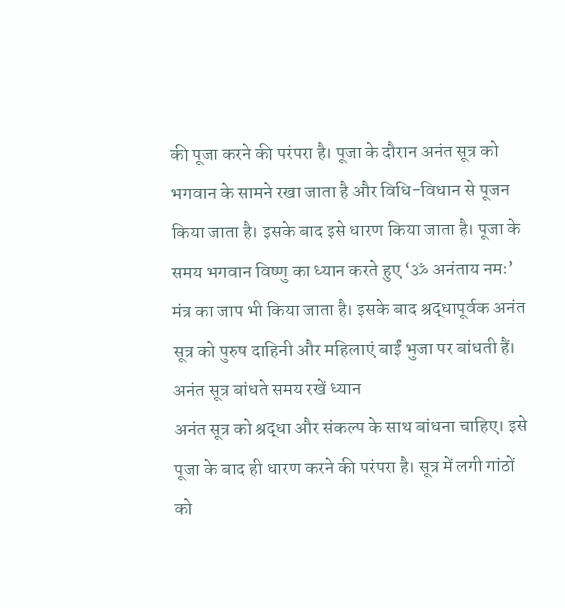की पूजा करने की परंपरा है। पूजा के दौरान अनंत सूत्र को भगवान के सामने रखा जाता है और विधि-विधान से पूजन किया जाता है। इसके बाद इसे धारण किया जाता है। पूजा के समय भगवान विष्णु का ध्यान करते हुए ‘ॐ अनंताय नमः’ मंत्र का जाप भी किया जाता है। इसके बाद श्रद्धापूर्वक अनंत सूत्र को पुरुष दाहिनी और महिलाएं बाईं भुजा पर बांधती हैं।
अनंत सूत्र बांधते समय रखें ध्यान
अनंत सूत्र को श्रद्धा और संकल्प के साथ बांधना चाहिए। इसे पूजा के बाद ही धारण करने की परंपरा है। सूत्र में लगी गांठों को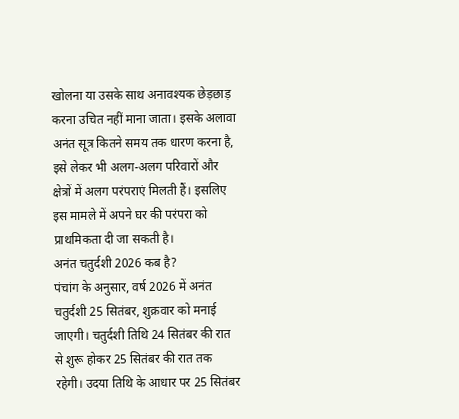खोलना या उसके साथ अनावश्यक छेड़छाड़ करना उचित नहीं माना जाता। इसके अलावा अनंत सूत्र कितने समय तक धारण करना है, इसे लेकर भी अलग-अलग परिवारों और क्षेत्रों में अलग परंपराएं मिलती हैं। इसलिए इस मामले में अपने घर की परंपरा को प्राथमिकता दी जा सकती है।
अनंत चतुर्दशी 2026 कब है?
पंचांग के अनुसार, वर्ष 2026 में अनंत चतुर्दशी 25 सितंबर, शुक्रवार को मनाई जाएगी। चतुर्दशी तिथि 24 सितंबर की रात से शुरू होकर 25 सितंबर की रात तक रहेगी। उदया तिथि के आधार पर 25 सितंबर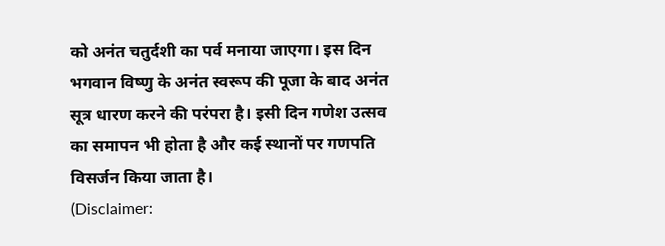को अनंत चतुर्दशी का पर्व मनाया जाएगा। इस दिन भगवान विष्णु के अनंत स्वरूप की पूजा के बाद अनंत सूत्र धारण करने की परंपरा है। इसी दिन गणेश उत्सव का समापन भी होता है और कई स्थानों पर गणपति विसर्जन किया जाता है।
(Disclaimer: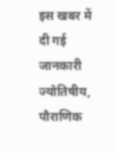इस खबर में दी गई जानकारी ज्योतिषीय, पौराणिक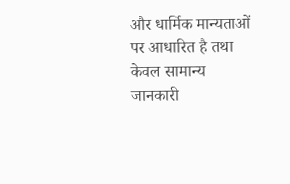और धार्मिक मान्यताओं पर आधारित है तथा केवल सामान्य जानकारी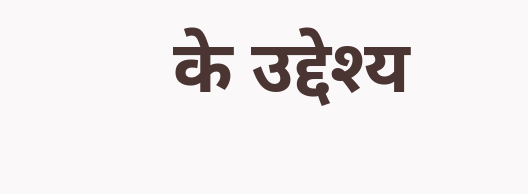के उद्देश्य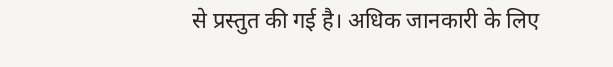से प्रस्तुत की गई है। अधिक जानकारी के लिए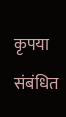कृपया संबंधित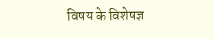विषय के विशेषज्ञ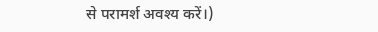से परामर्श अवश्य करें।)